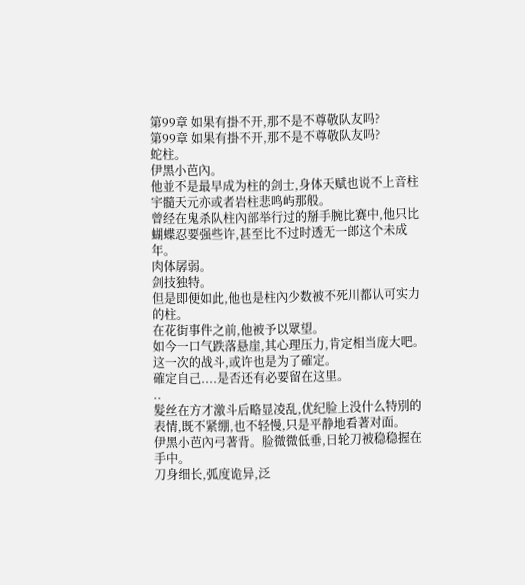第99章 如果有掛不开,那不是不尊敬队友吗?
第99章 如果有掛不开,那不是不尊敬队友吗?
蛇柱。
伊黑小芭內。
他並不是最早成为柱的剑士,身体天赋也说不上音柱宇髓天元亦或者岩柱悲鸣屿那般。
曾经在鬼杀队柱內部举行过的掰手腕比赛中,他只比蝴蝶忍要强些许,甚至比不过时透无一郎这个未成年。
肉体孱弱。
剑技独特。
但是即便如此,他也是柱內少数被不死川都认可实力的柱。
在花街事件之前,他被予以眾望。
如今一口气跌落悬崖,其心理压力,肯定相当庞大吧。
这一次的战斗,或许也是为了確定。
確定自己....是否还有必要留在这里。
..
髮丝在方才激斗后略显凌乱,优纪脸上没什么特別的表情,既不紧绷,也不轻慢,只是平静地看著对面。
伊黑小芭內弓著背。脸微微低垂,日轮刀被稳稳握在手中。
刀身细长,弧度诡异,泛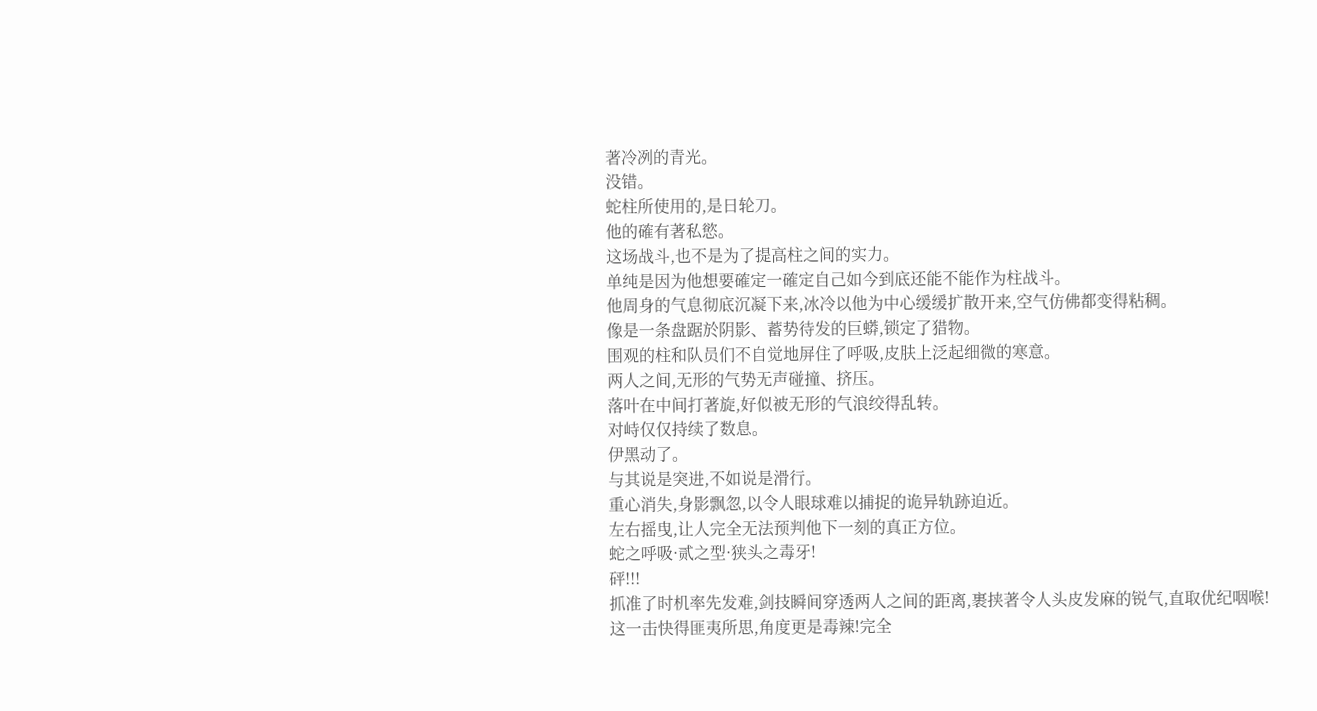著冷冽的青光。
没错。
蛇柱所使用的,是日轮刀。
他的確有著私慾。
这场战斗,也不是为了提高柱之间的实力。
单纯是因为他想要確定一確定自己如今到底还能不能作为柱战斗。
他周身的气息彻底沉凝下来,冰冷以他为中心缓缓扩散开来,空气仿佛都变得粘稠。
像是一条盘踞於阴影、蓄势待发的巨蟒,锁定了猎物。
围观的柱和队员们不自觉地屏住了呼吸,皮肤上泛起细微的寒意。
两人之间,无形的气势无声碰撞、挤压。
落叶在中间打著旋,好似被无形的气浪绞得乱转。
对峙仅仅持续了数息。
伊黑动了。
与其说是突进,不如说是滑行。
重心消失,身影飘忽,以令人眼球难以捕捉的诡异轨跡迫近。
左右摇曳,让人完全无法预判他下一刻的真正方位。
蛇之呼吸·贰之型·狭头之毒牙!
砰!!!
抓准了时机率先发难,剑技瞬间穿透两人之间的距离,裹挟著令人头皮发麻的锐气,直取优纪咽喉!
这一击快得匪夷所思,角度更是毒辣!完全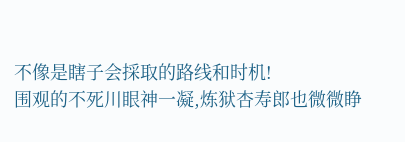不像是瞎子会採取的路线和时机!
围观的不死川眼神一凝,炼狱杏寿郎也微微睁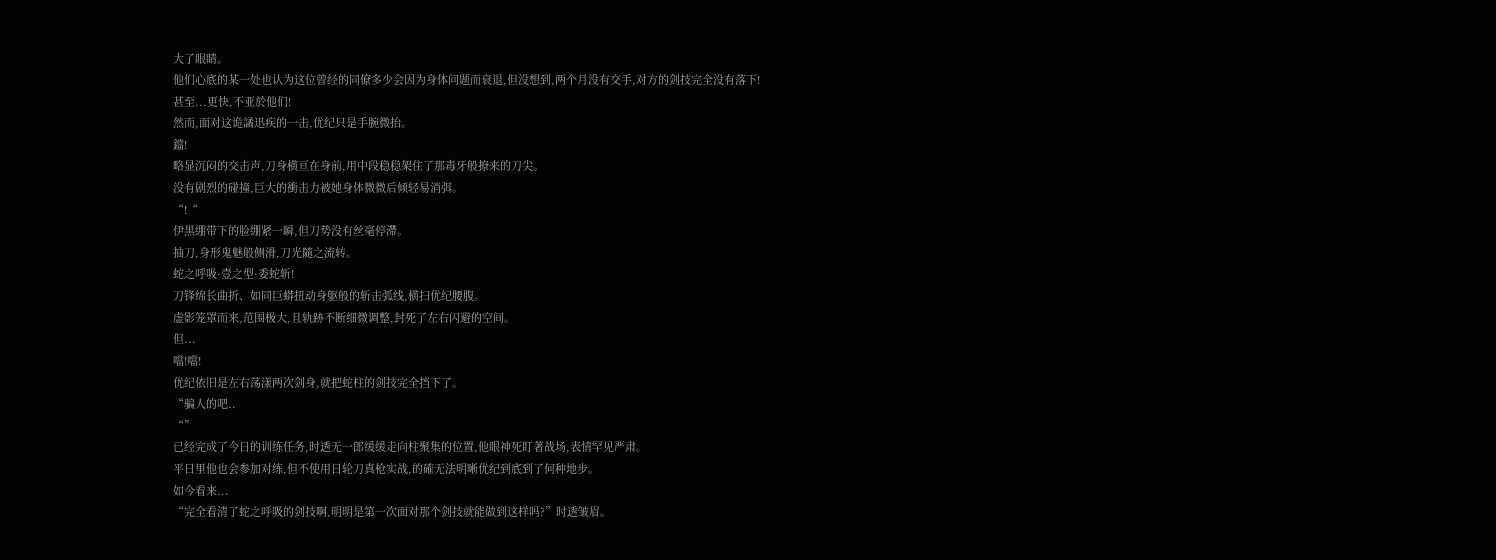大了眼睛。
他们心底的某一处也认为这位曾经的同僚多少会因为身体问题而衰退,但没想到,两个月没有交手,对方的剑技完全没有落下!
甚至...更快,不亚於他们!
然而,面对这诡譎迅疾的一击,优纪只是手腕微抬。
鐺!
略显沉闷的交击声,刀身横亘在身前,用中段稳稳架住了那毒牙般撩来的刀尖。
没有剧烈的碰撞,巨大的衝击力被她身体微微后倾轻易消弭。
“!“
伊黑绷带下的脸绷紧一瞬,但刀势没有丝毫停滯。
抽刀,身形鬼魅般侧滑,刀光隨之流转。
蛇之呼吸·壹之型·委蛇斩!
刀锋绵长曲折、如同巨蟒扭动身躯般的斩击弧线,横扫优纪腰腹。
虚影笼罩而来,范围极大,且轨跡不断细微调整,封死了左右闪避的空间。
但...
噹!噹!
优纪依旧是左右荡漾两次剑身,就把蛇柱的剑技完全挡下了。
“骗人的吧..
“”
已经完成了今日的训练任务,时透无一郎缓缓走向柱聚集的位置,他眼神死盯著战场,表情罕见严肃。
平日里他也会参加对练,但不使用日轮刀真枪实战,的確无法明晰优纪到底到了何种地步。
如今看来...
“完全看清了蛇之呼吸的剑技啊,明明是第一次面对那个剑技就能做到这样吗?”时透皱眉。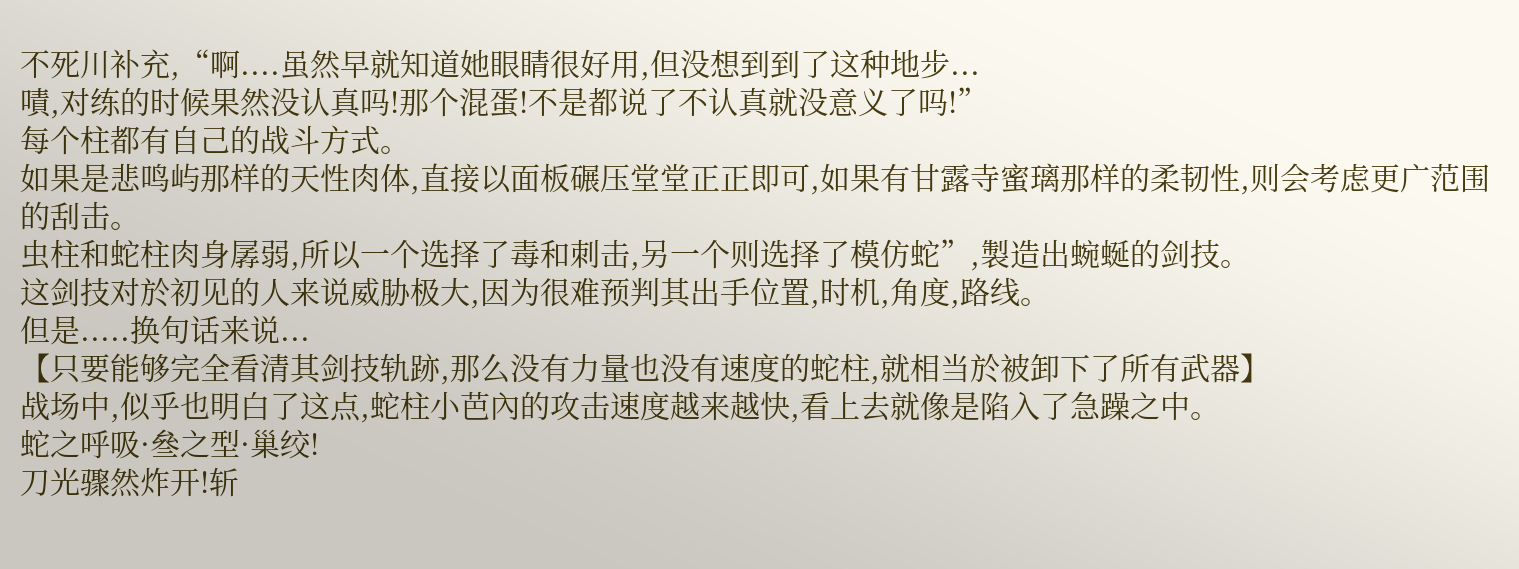不死川补充,“啊....虽然早就知道她眼睛很好用,但没想到到了这种地步...
嘖,对练的时候果然没认真吗!那个混蛋!不是都说了不认真就没意义了吗!”
每个柱都有自己的战斗方式。
如果是悲鸣屿那样的天性肉体,直接以面板碾压堂堂正正即可,如果有甘露寺蜜璃那样的柔韧性,则会考虑更广范围的刮击。
虫柱和蛇柱肉身孱弱,所以一个选择了毒和刺击,另一个则选择了模仿蛇”,製造出蜿蜒的剑技。
这剑技对於初见的人来说威胁极大,因为很难预判其出手位置,时机,角度,路线。
但是.....换句话来说...
【只要能够完全看清其剑技轨跡,那么没有力量也没有速度的蛇柱,就相当於被卸下了所有武器】
战场中,似乎也明白了这点,蛇柱小芭內的攻击速度越来越快,看上去就像是陷入了急躁之中。
蛇之呼吸·叄之型·巢绞!
刀光骤然炸开!斩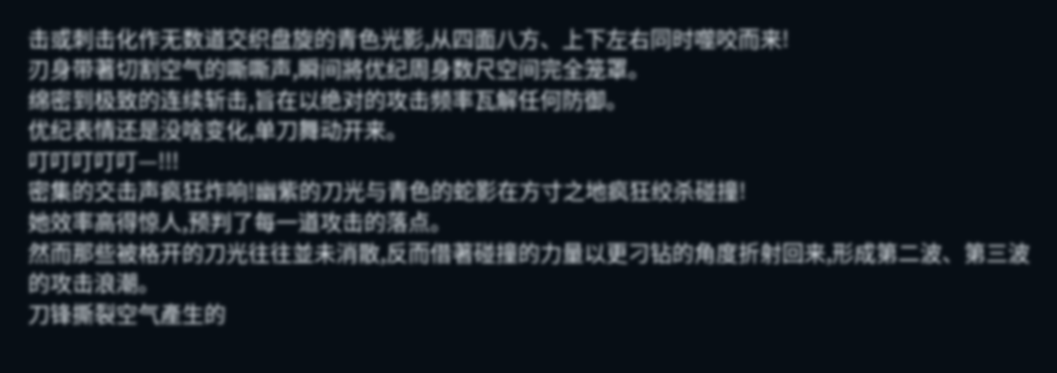击或刺击化作无数道交织盘旋的青色光影,从四面八方、上下左右同时噬咬而来!
刃身带著切割空气的嘶嘶声,瞬间將优纪周身数尺空间完全笼罩。
绵密到极致的连续斩击,旨在以绝对的攻击频率瓦解任何防御。
优纪表情还是没啥变化,单刀舞动开来。
叮叮叮叮叮—!!!
密集的交击声疯狂炸响!幽紫的刀光与青色的蛇影在方寸之地疯狂绞杀碰撞!
她效率高得惊人,预判了每一道攻击的落点。
然而那些被格开的刀光往往並未消散,反而借著碰撞的力量以更刁钻的角度折射回来,形成第二波、第三波的攻击浪潮。
刀锋撕裂空气產生的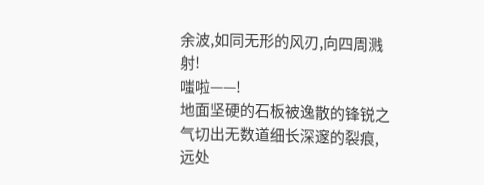余波,如同无形的风刃,向四周溅射!
嗤啦——!
地面坚硬的石板被逸散的锋锐之气切出无数道细长深邃的裂痕,远处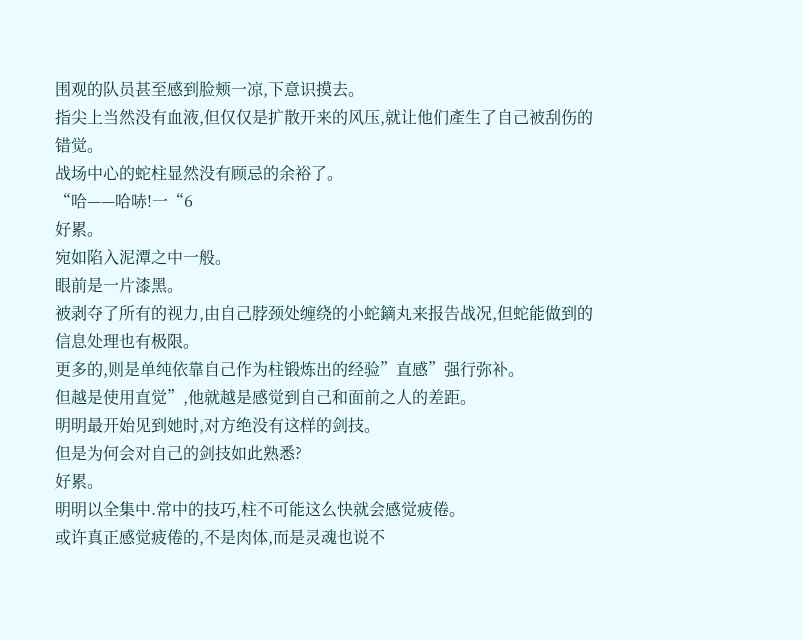围观的队员甚至感到脸颊一凉,下意识摸去。
指尖上当然没有血液,但仅仅是扩散开来的风压,就让他们產生了自己被刮伤的错觉。
战场中心的蛇柱显然没有顾忌的余裕了。
“哈——哈哧!一“6
好累。
宛如陷入泥潭之中一般。
眼前是一片漆黑。
被剥夺了所有的视力,由自己脖颈处缠绕的小蛇鏑丸来报告战况,但蛇能做到的信息处理也有极限。
更多的,则是单纯依靠自己作为柱锻炼出的经验”直感”强行弥补。
但越是使用直觉”,他就越是感觉到自己和面前之人的差距。
明明最开始见到她时,对方绝没有这样的剑技。
但是为何会对自己的剑技如此熟悉?
好累。
明明以全集中.常中的技巧,柱不可能这么快就会感觉疲倦。
或许真正感觉疲倦的,不是肉体,而是灵魂也说不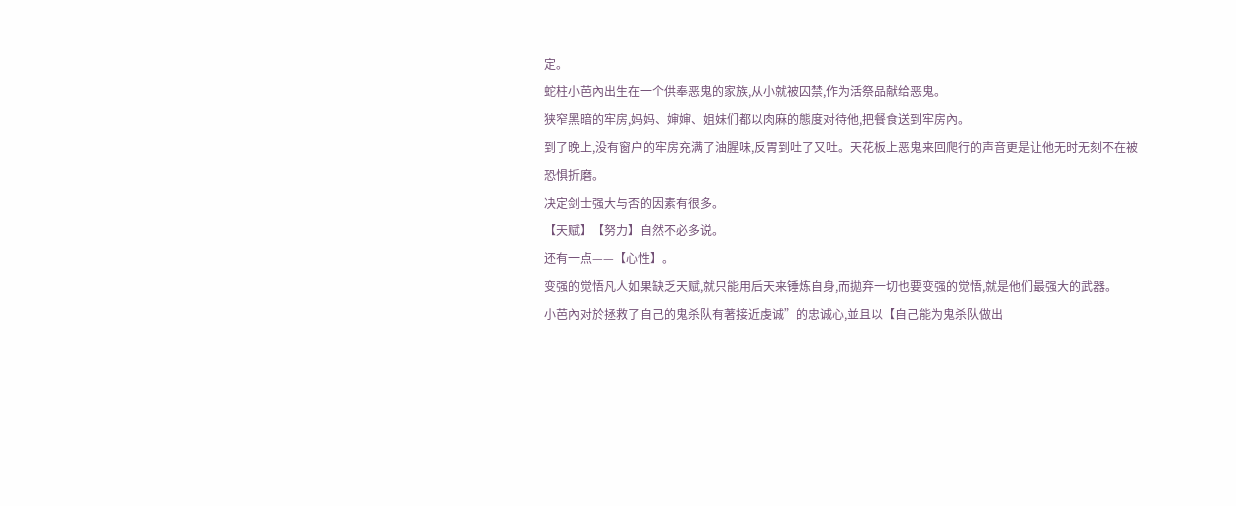定。
蛇柱小芭內出生在一个供奉恶鬼的家族,从小就被囚禁,作为活祭品献给恶鬼。
狭窄黑暗的牢房,妈妈、婶婶、姐妹们都以肉麻的態度对待他,把餐食送到牢房內。
到了晚上,没有窗户的牢房充满了油腥味,反胃到吐了又吐。天花板上恶鬼来回爬行的声音更是让他无时无刻不在被恐惧折磨。
决定剑士强大与否的因素有很多。
【天赋】【努力】自然不必多说。
还有一点——【心性】。
变强的觉悟凡人如果缺乏天赋,就只能用后天来锤炼自身,而拋弃一切也要变强的觉悟,就是他们最强大的武器。
小芭內对於拯救了自己的鬼杀队有著接近虔诚”的忠诚心,並且以【自己能为鬼杀队做出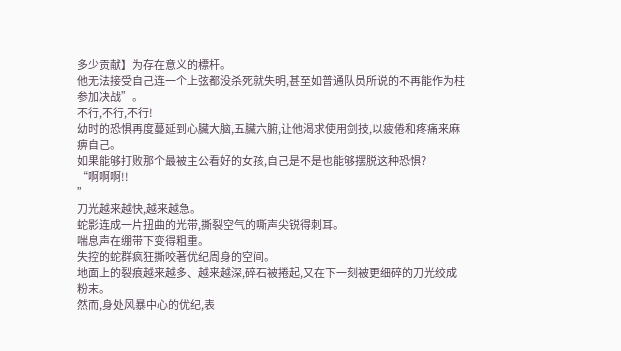多少贡献】为存在意义的標杆。
他无法接受自己连一个上弦都没杀死就失明,甚至如普通队员所说的不再能作为柱参加决战”。
不行,不行,不行!
幼时的恐惧再度蔓延到心臟大脑,五臟六腑,让他渴求使用剑技,以疲倦和疼痛来麻痹自己。
如果能够打败那个最被主公看好的女孩,自己是不是也能够摆脱这种恐惧?
“啊啊啊!!
”
刀光越来越快,越来越急。
蛇影连成一片扭曲的光带,撕裂空气的嘶声尖锐得刺耳。
喘息声在绷带下变得粗重。
失控的蛇群疯狂撕咬著优纪周身的空间。
地面上的裂痕越来越多、越来越深,碎石被捲起,又在下一刻被更细碎的刀光绞成粉末。
然而,身处风暴中心的优纪,表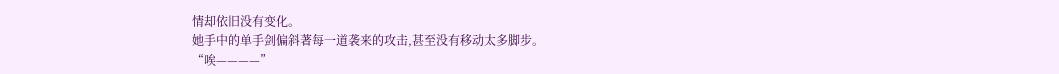情却依旧没有变化。
她手中的单手剑偏斜著每一道袭来的攻击,甚至没有移动太多脚步。
“唉————”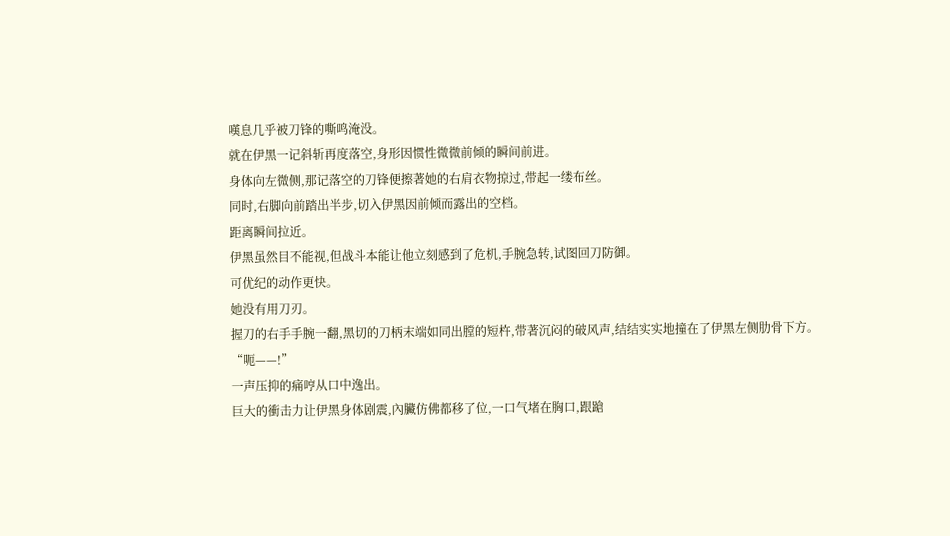嘆息几乎被刀锋的嘶鸣淹没。
就在伊黑一记斜斩再度落空,身形因惯性微微前倾的瞬间前进。
身体向左微侧,那记落空的刀锋便擦著她的右肩衣物掠过,带起一缕布丝。
同时,右脚向前踏出半步,切入伊黑因前倾而露出的空档。
距离瞬间拉近。
伊黑虽然目不能视,但战斗本能让他立刻感到了危机,手腕急转,试图回刀防御。
可优纪的动作更快。
她没有用刀刃。
握刀的右手手腕一翻,黑切的刀柄末端如同出膛的短杵,带著沉闷的破风声,结结实实地撞在了伊黑左侧肋骨下方。
“呃——!”
一声压抑的痛哼从口中逸出。
巨大的衝击力让伊黑身体剧震,內臟仿佛都移了位,一口气堵在胸口,跟蹌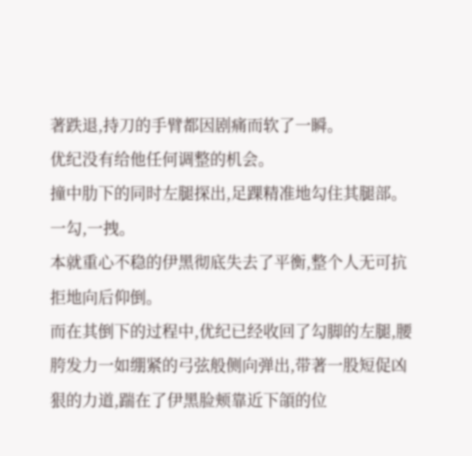著跌退,持刀的手臂都因剧痛而软了一瞬。
优纪没有给他任何调整的机会。
撞中肋下的同时左腿探出,足踝精准地勾住其腿部。
一勾,一拽。
本就重心不稳的伊黑彻底失去了平衡,整个人无可抗拒地向后仰倒。
而在其倒下的过程中,优纪已经收回了勾脚的左腿,腰胯发力一如绷紧的弓弦般侧向弹出,带著一股短促凶狠的力道,踹在了伊黑脸颊靠近下頜的位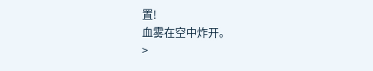置!
血雾在空中炸开。
>